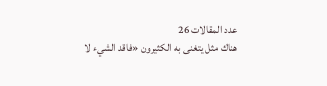عدد المقالات 26
هناك مثل يتغنى به الكثيرون «فاقد الشيء لا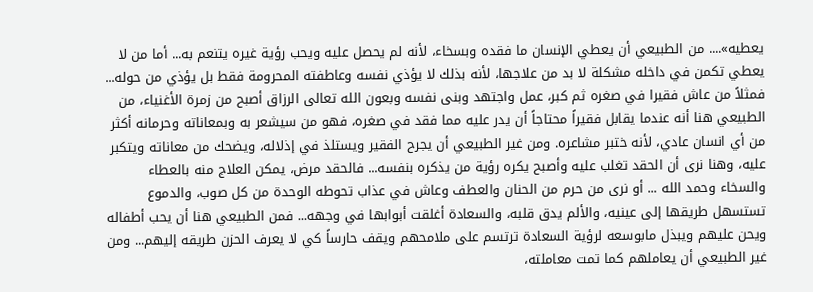يعطيه».... من الطبيعي أن يعطي الإنسان ما فقده وبسخاء، لأنه لم يحصل عليه ويحب رؤية غيره يتنعم به... أما من لا يعطي تكمن في داخله مشكلة لا بد من علاجها، لأنه بذلك لا يؤذي نفسه وعاطفته المحرومة فقط بل يؤذي من حوله... فمثلاً من عاش فقيرا في صغره ثم كبر، عمل واجتهد وبنى نفسه وبعون الله تعالى الرزاق أصبح من زمرة الأغنياء، من الطبيعي هنا أنه عندما يقابل فقيراً محتاجاً أن يدر عليه مما فقد في صغره، فهو من سيشعر به وبمعاناته وحرمانه أكثر من أي انسان عادي، لأنه ختبر مشاعره. ومن غير الطبيعي أن يجرح الفقير ويستلذ في إذلاله، ويضحك من معاناته ويتكبر عليه، وهنا نرى أن الحقد تغلب عليه وأصبح يكره رؤية من يذكره بنفسه... فالحقد مرض، يمكن العلاج منه بالعطاء والسخاء وحمد الله ... أو نرى من حرم من الحنان والعطف وعاش في عذاب تحوطه الوحدة من كل صوب، والدموع تستسهل طريقها إلى عينيه، والألم يدق قلبه، والسعادة أغلقت أبوابها في وجهه... فمن الطبيعي هنا أن يحب أطفاله ويحن عليهم ويبذل مابوسعه لرؤية السعادة ترتسم على ملامحهم ويقف حارساً كي لا يعرف الحزن طريقه إليهم... ومن غير الطبيعي أن يعاملهم كما تمت معاملته،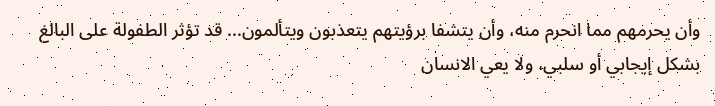وأن يحرمهم مما انحرم منه، وأن يتشفا برؤيتهم يتعذبون ويتألمون... قد تؤثر الطفولة على البالغ بشكل إيجابي أو سلبي، ولا يعي الانسان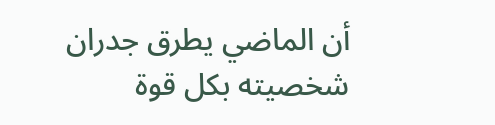أن الماضي يطرق جدران شخصيته بكل قوة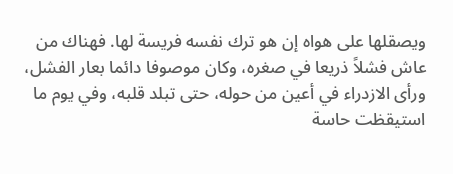ويصقلها على هواه إن هو ترك نفسه فريسة لها. فهناك من عاش فشلاً ذريعا في صغره، وكان موصوفا دائما بعار الفشل، ورأى الازدراء في أعين من حوله، حتى تبلد قلبه، وفي يوم ما استيقظت حاسة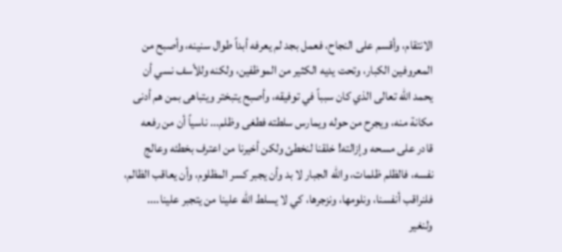الانتقام، وأقسم على النجاح، فعمل بجد لم يعرفه أبداً طوال سنينه، وأصبح من المعروفين الكبار، وتحت يديه الكثير من الموظفين، ولكنه وللأسف نسي أن يحمد الله تعالى الذي كان سبباً في توفيقه، وأصبح يتبختر ويتباهى بمن هم أدنى مكانة منه، ويجرح من حوله ويمارس سلطته فطغى وظلم... ناسياً أن من رفعه قادر على مسحه وإزالته! خلقنا لنخطئ ولكن أخيرنا من اعترف بخطئه وعالج نفسه، فالظلم ظلمات، والله الجبار لا بد وأن يجبر كسر المظلوم، وأن يعاقب الظالم، فلنراقب أنفسنا، ونلومها، ونزجرها، كي لا يسلط الله علينا من يتجبر علينا.... ولنغير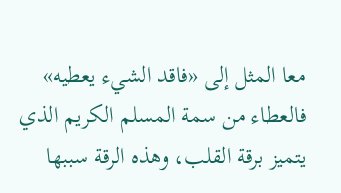معا المثل إلى «فاقد الشيء يعطيه» فالعطاء من سمة المسلم الكريم الذي يتميز برقة القلب، وهذه الرقة سببها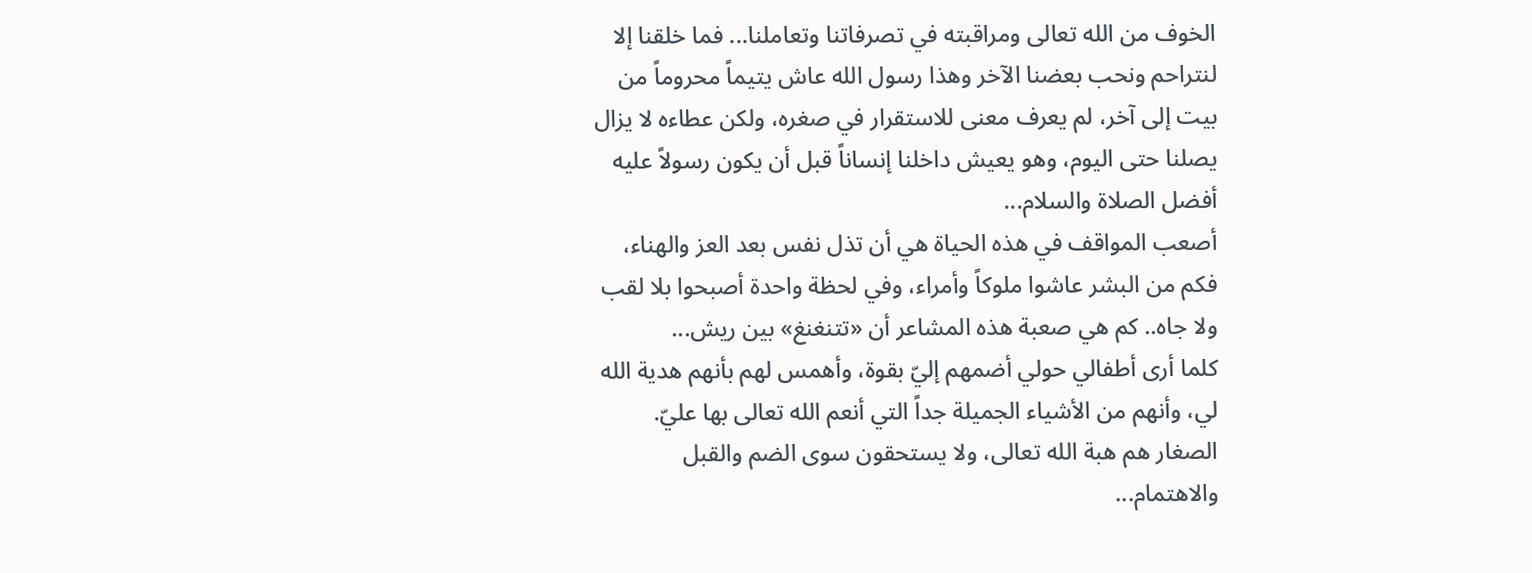الخوف من الله تعالى ومراقبته في تصرفاتنا وتعاملنا... فما خلقنا إلا لنتراحم ونحب بعضنا الآخر وهذا رسول الله عاش يتيماً محروماً من بيت إلى آخر، لم يعرف معنى للاستقرار في صغره، ولكن عطاءه لا يزال يصلنا حتى اليوم، وهو يعيش داخلنا إنساناً قبل أن يكون رسولاً عليه أفضل الصلاة والسلام...
أصعب المواقف في هذه الحياة هي أن تذل نفس بعد العز والهناء، فكم من البشر عاشوا ملوكاً وأمراء، وفي لحظة واحدة أصبحوا بلا لقب ولا جاه.. كم هي صعبة هذه المشاعر أن «تتنغنغ» بين ريش...
كلما أرى أطفالي حولي أضمهم إليّ بقوة، وأهمس لهم بأنهم هدية الله لي، وأنهم من الأشياء الجميلة جداً التي أنعم الله تعالى بها عليّ. الصغار هم هبة الله تعالى، ولا يستحقون سوى الضم والقبل والاهتمام...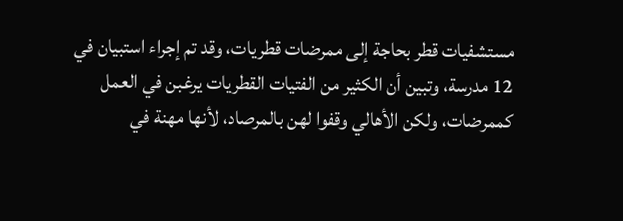مستشفيات قطر بحاجة إلى ممرضات قطريات، وقد تم إجراء استبيان في 12 مدرسة، وتبين أن الكثير من الفتيات القطريات يرغبن في العمل كممرضات، ولكن الأهالي وقفوا لهن بالمرصاد، لأنها مهنة في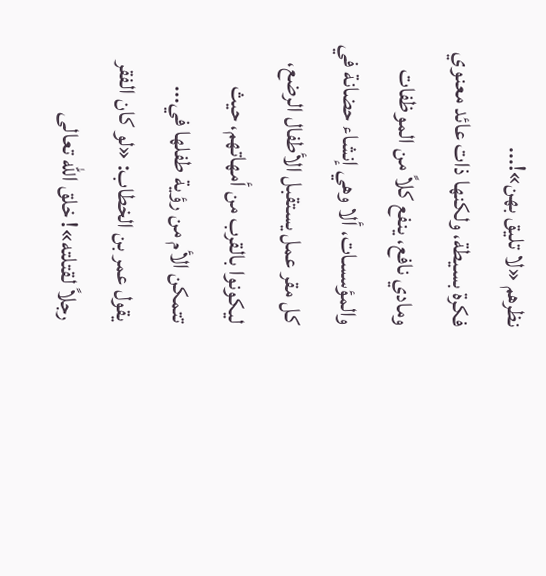نظرهم «لا تليق بهن»!...
فكرة بسيطة، ولكنها ذات عائد معنوي ومادي نافع، ينفع كلاً من الموظفات والمؤسسات، ألا وهي إنشاء حضانة في كل مقر عمل يستقبل الأطفال الرضع، ليكونوا بالقرب من أمهاتهم، حيث تتمكن الأم من رؤية طفلها في...
يقول عمر بن الخطاب: «لو كان الفقر رجلاً لقتلته»! خلق الله تعالى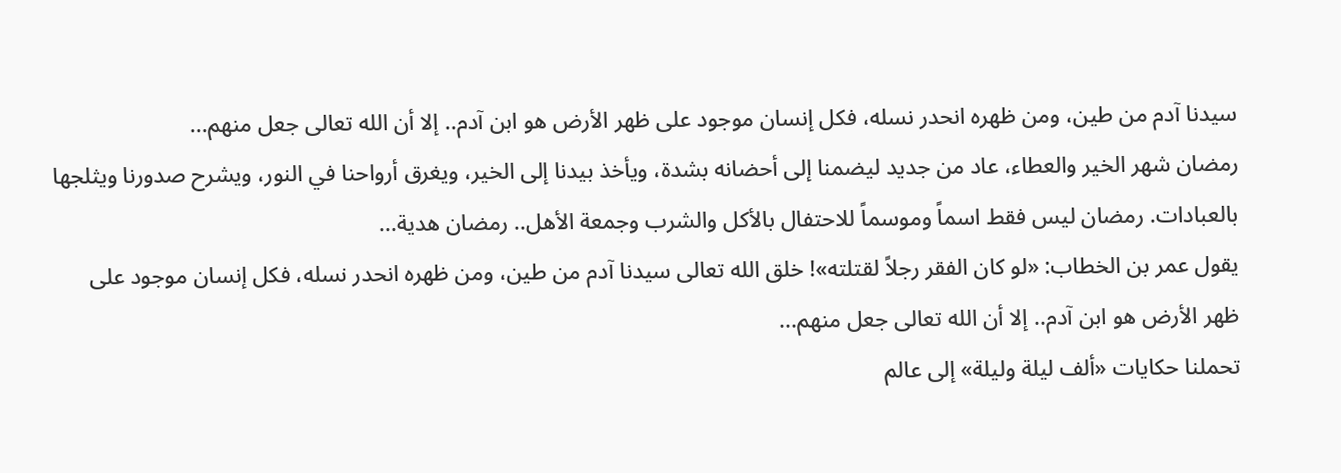سيدنا آدم من طين، ومن ظهره انحدر نسله، فكل إنسان موجود على ظهر الأرض هو ابن آدم.. إلا أن الله تعالى جعل منهم...
رمضان شهر الخير والعطاء، عاد من جديد ليضمنا إلى أحضانه بشدة، ويأخذ بيدنا إلى الخير، ويغرق أرواحنا في النور، ويشرح صدورنا ويثلجها بالعبادات. رمضان ليس فقط اسماً وموسماً للاحتفال بالأكل والشرب وجمعة الأهل.. رمضان هدية...
يقول عمر بن الخطاب: «لو كان الفقر رجلاً لقتلته»! خلق الله تعالى سيدنا آدم من طين، ومن ظهره انحدر نسله، فكل إنسان موجود على ظهر الأرض هو ابن آدم.. إلا أن الله تعالى جعل منهم...
تحملنا حكايات «ألف ليلة وليلة» إلى عالم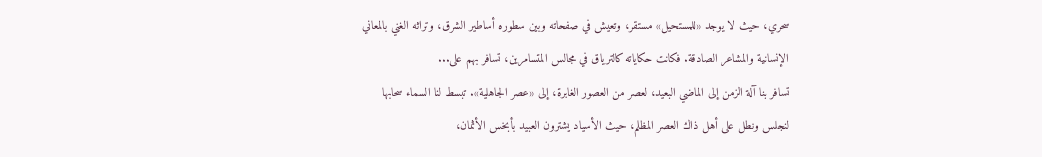سحري، حيث لا يوجد «للمستحيل» مستقر، وتعيش في صفحاته وبين سطوره أساطير الشرق، وتراثه الغني بالمعاني الإنسانية والمشاعر الصادقة. فكانت حكاياته كالترياق في مجالس المتسامرين، تسافر بهم على...
تسافر بنا آلة الزمن إلى الماضي البعيد، لعصر من العصور الغابرة، إلى «عصر الجاهلية». تبسط لنا السماء سحابها لنجلس ونطل على أهل ذاك العصر المظلم، حيث الأسياد يشترون العبيد بأبخس الأثمان،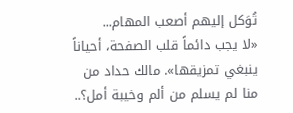تُوَكل إليهم أصعب المهام...
«لا يجب دائماً قلب الصفحة، أحياناً ينبغي تمزيقها». مالك حداد من منا لم يسلم من ألم وخيبة أمل؟..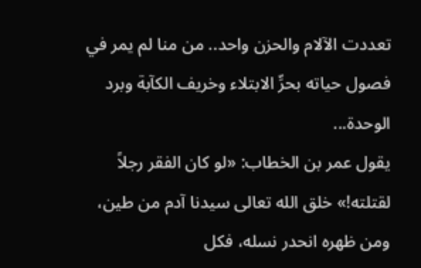تعددت الآلام والحزن واحد.. من منا لم يمر في فصول حياته بحرِّ الابتلاء وخريف الكآبة وبرد الوحدة...
يقول عمر بن الخطاب: «لو كان الفقر رجلاً لقتلته!» خلق الله تعالى سيدنا آدم من طين، ومن ظهره انحدر نسله، فكل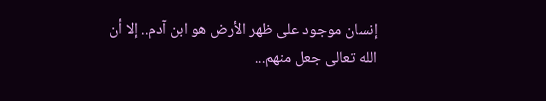إنسان موجود على ظهر الأرض هو ابن آدم.. إلا أن الله تعالى جعل منهم...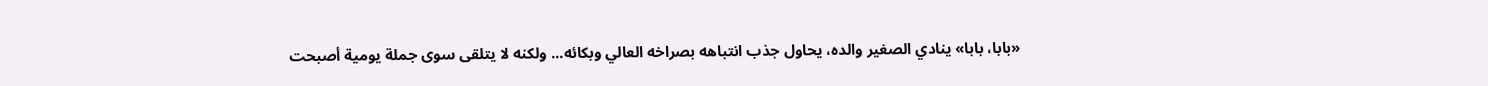«بابا، بابا» ينادي الصغير والده، يحاول جذب انتباهه بصراخه العالي وبكائه... ولكنه لا يتلقى سوى جملة يومية أصبحت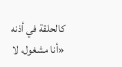كالحلقة في أذنه «أنا مشغول، لا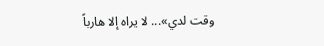وقت لدي»... لا يراه إلا هارباً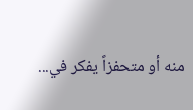منه أو متحفزاً يفكر في...